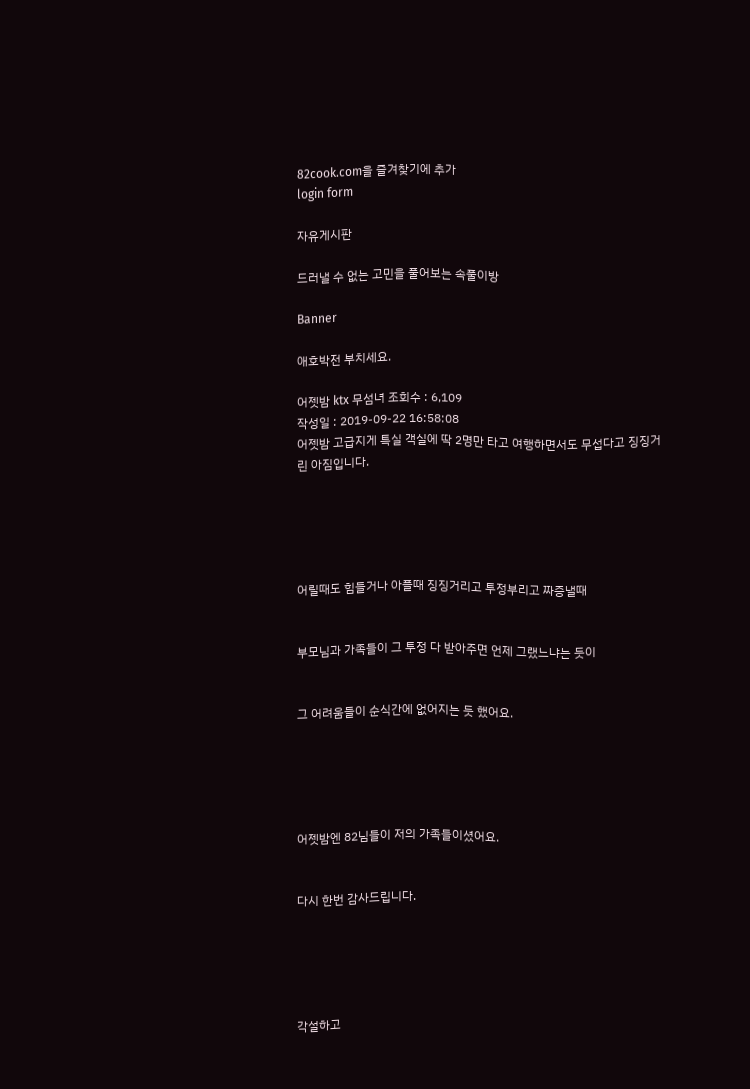82cook.com을 즐겨찾기에 추가
login form

자유게시판

드러낼 수 없는 고민을 풀어보는 속풀이방

Banner

애호박전 부치세요.

어젯밤 ktx 무섬녀 조회수 : 6,109
작성일 : 2019-09-22 16:58:08
어젯밤 고급지게 특실 객실에 딱 2명만 타고 여행하면서도 무섭다고 징징거린 아짐입니다.





어릴때도 힘들거나 아플때 징징거리고 투정부리고 짜증낼때


부모님과 가족들이 그 투정 다 받아주면 언제 그랬느냐는 듯이


그 어려움들이 순식간에 없어지는 듯 했어요.





어젯밤엔 82님들이 저의 가족들이셨어요.


다시 한번 감사드립니다.





각설하고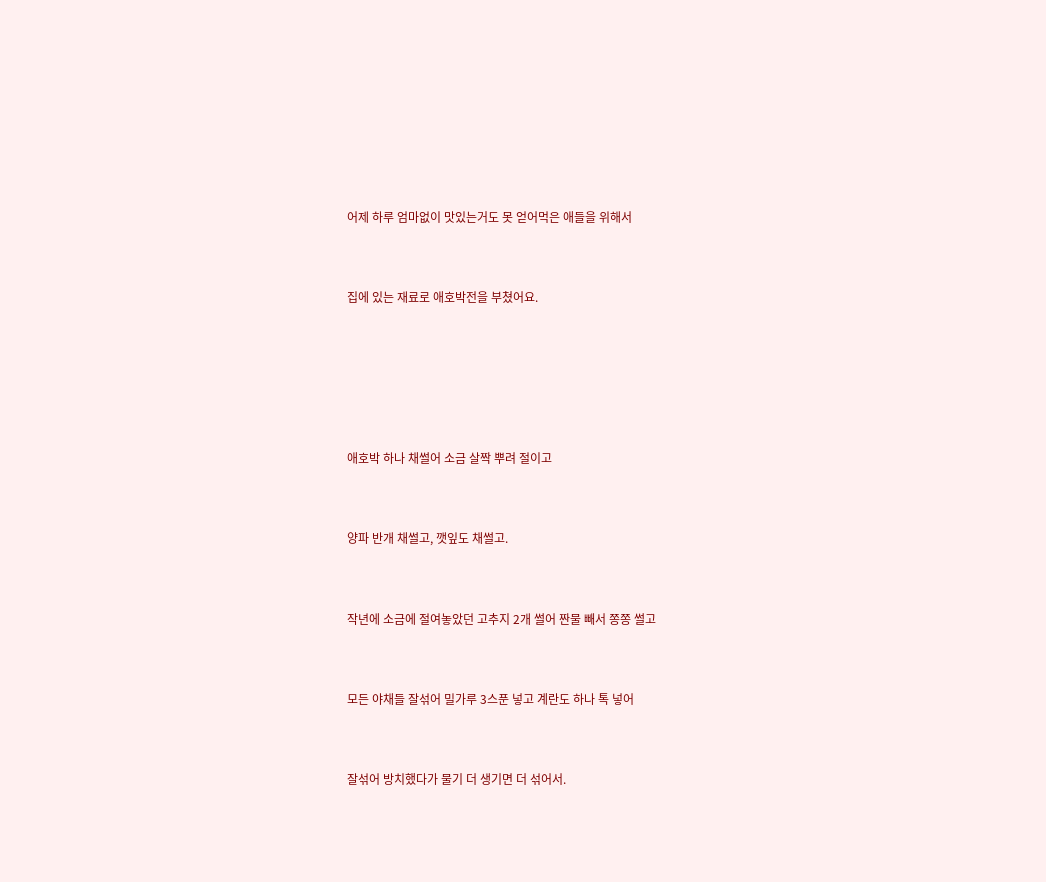어제 하루 엄마없이 맛있는거도 못 얻어먹은 애들을 위해서


집에 있는 재료로 애호박전을 부쳤어요.





애호박 하나 채썰어 소금 살짝 뿌려 절이고


양파 반개 채썰고, 깻잎도 채썰고.


작년에 소금에 절여놓았던 고추지 2개 썰어 짠물 빼서 쫑쫑 썰고


모든 야채들 잘섞어 밀가루 3스푼 넣고 계란도 하나 톡 넣어


잘섞어 방치했다가 물기 더 생기면 더 섞어서.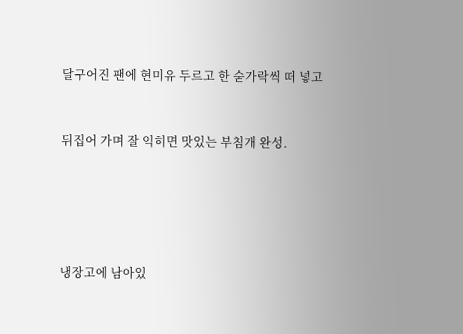달구어진 팬에 현미유 두르고 한 숟가락씩 떠 넣고


뒤집어 가며 잘 익히면 맛있는 부침개 완성.





냉장고에 남아있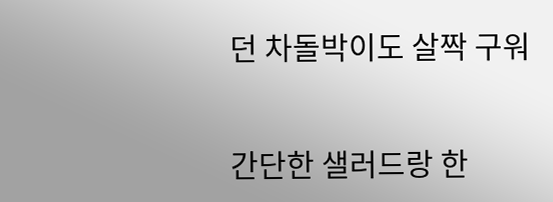던 차돌박이도 살짝 구워


간단한 샐러드랑 한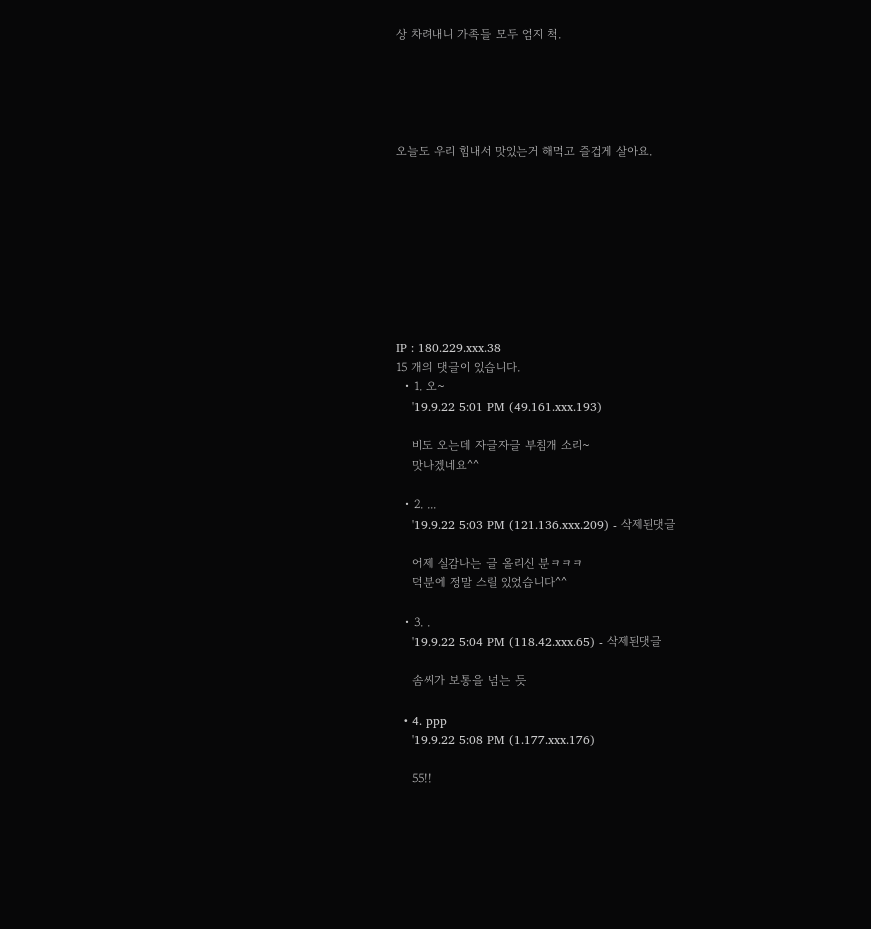상 차려내니 가족들 모두 엄지 척.





오늘도 우리 힘내서 맛있는거 해먹고 즐겁게 살아요.









IP : 180.229.xxx.38
15 개의 댓글이 있습니다.
  • 1. 오~
    '19.9.22 5:01 PM (49.161.xxx.193)

    비도 오는데 자글자글 부침개 소리~
    맛나겠네요^^

  • 2. ...
    '19.9.22 5:03 PM (121.136.xxx.209) - 삭제된댓글

    어제 실감나는 글 올리신 분ㅋㅋㅋ
    덕분에 정말 스릴 있었습니다^^

  • 3. .
    '19.9.22 5:04 PM (118.42.xxx.65) - 삭제된댓글

    솜씨가 보통을 넘는 듯

  • 4. ppp
    '19.9.22 5:08 PM (1.177.xxx.176)

    55!!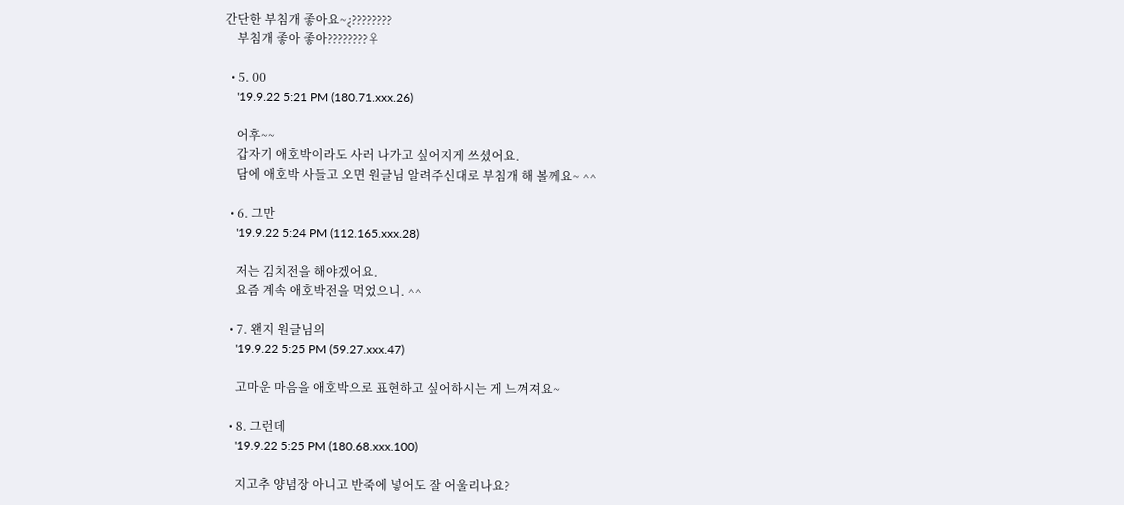간단한 부침개 좋아요~¿????????
    부침개 좋아 좋아????????♀

  • 5. 00
    '19.9.22 5:21 PM (180.71.xxx.26)

    어후~~
    갑자기 애호박이라도 사러 나가고 싶어지게 쓰셨어요.
    담에 애호박 사들고 오면 원글님 알려주신대로 부침개 해 볼께요~ ^^

  • 6. 그만
    '19.9.22 5:24 PM (112.165.xxx.28)

    저는 김치전을 해야겠어요.
    요즘 계속 애호박전을 먹었으니. ^^

  • 7. 왠지 원글님의
    '19.9.22 5:25 PM (59.27.xxx.47)

    고마운 마음을 애호박으로 표현하고 싶어하시는 게 느껴져요~

  • 8. 그런데
    '19.9.22 5:25 PM (180.68.xxx.100)

    지고추 양념장 아니고 반죽에 넣어도 잘 어울리나요?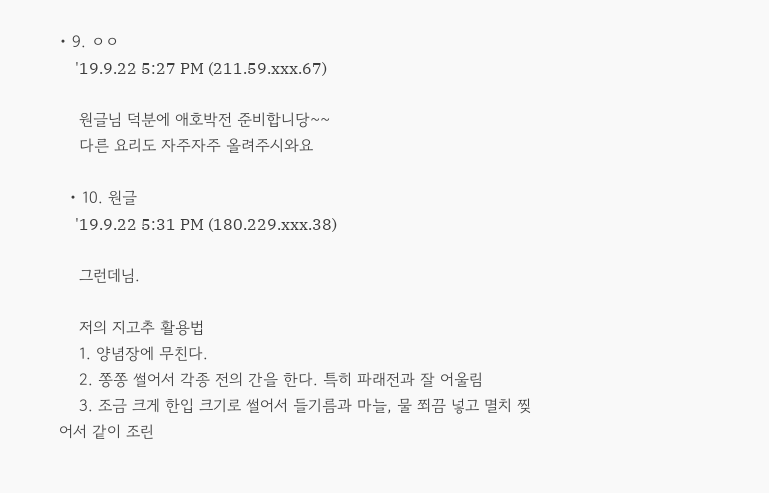• 9. ㅇㅇ
    '19.9.22 5:27 PM (211.59.xxx.67)

    원글님 덕분에 애호박전 준비합니당~~
    다른 요리도 자주자주 올려주시와요

  • 10. 원글
    '19.9.22 5:31 PM (180.229.xxx.38)

    그런데님.

    저의 지고추 활용법
    1. 양념장에 무친다.
    2. 쫑쫑 썰어서 각종 전의 간을 한다. 특히 파래전과 잘 어울림
    3. 조금 크게 한입 크기로 썰어서 들기름과 마늘, 물 쬐끔 넣고 멸치 찢어서 같이 조린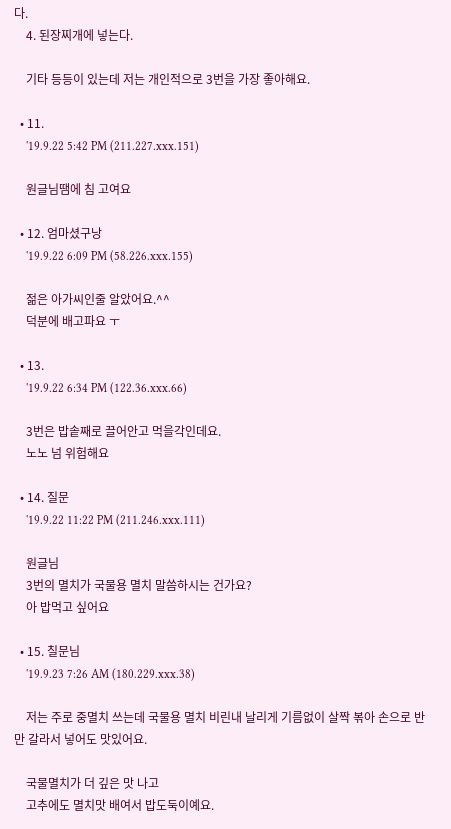다.
    4. 된장찌개에 넣는다.

    기타 등등이 있는데 저는 개인적으로 3번을 가장 좋아해요.

  • 11.
    '19.9.22 5:42 PM (211.227.xxx.151)

    원글님땜에 침 고여요

  • 12. 엄마셨구낭
    '19.9.22 6:09 PM (58.226.xxx.155)

    젊은 아가씨인줄 알았어요.^^
    덕분에 배고파요 ㅜ

  • 13.
    '19.9.22 6:34 PM (122.36.xxx.66)

    3번은 밥솥째로 끌어안고 먹을각인데요.
    노노 넘 위험해요

  • 14. 질문
    '19.9.22 11:22 PM (211.246.xxx.111)

    원글님
    3번의 멸치가 국물용 멸치 말씀하시는 건가요?
    아 밥먹고 싶어요

  • 15. 칠문님
    '19.9.23 7:26 AM (180.229.xxx.38)

    저는 주로 중멸치 쓰는데 국물용 멸치 비린내 날리게 기름없이 살짝 볶아 손으로 반만 갈라서 넣어도 맛있어요.

    국물멸치가 더 깊은 맛 나고
    고추에도 멸치맛 배여서 밥도둑이예요.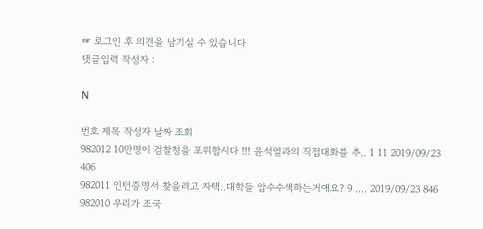☞ 로그인 후 의견을 남기실 수 있습니다
댓글입력 작성자 :

N

번호 제목 작성자 날짜 조회
982012 10만명이 검찰청을 포위합시다 !!! 윤석열과의 직접대화를 추.. 1 11 2019/09/23 406
982011 인턴증명서 찾을려고 자택..대학들 압수수색하는거애요? 9 .... 2019/09/23 846
982010 우리가 조국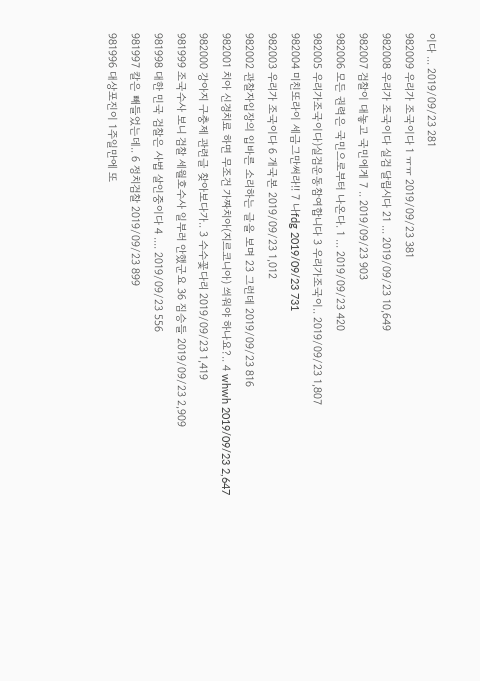이다 ... 2019/09/23 281
982009 우리가 조국이다 1 ㅠㅠ 2019/09/23 381
982008 우리가 조국이다 실검 달립시다 21 ... 2019/09/23 10,649
982007 검찰이 대놓고 국민에게 7 .. 2019/09/23 903
982006 모든 권력은 국민으로부터 나온다. 1 ... 2019/09/23 420
982005 우리가조국이다)실검운동참여합니다 3 우리가조국이.. 2019/09/23 1,807
982004 미친또라이 세금그만써라!! 7 나fdg 2019/09/23 731
982003 우리가 조국이다 6 개국본 2019/09/23 1,012
982002 관찰자입장의 입바른 소리하는 글을 보며 23 그런데 2019/09/23 816
982001 치아 신경치료 하면 무조건 가짜치아(지르코니아) 씌워야 하나요?.. 4 whwh 2019/09/23 2,647
982000 강아지 구충제 관련글 찾아보다가.. 3 수수꽃다리 2019/09/23 1,419
981999 조국수사 보니 검찰 세월호수사 일부러 안했군요 36 짐승들 2019/09/23 2,909
981998 대한 민국 검찰은 사법 살인중이다 4 .... 2019/09/23 556
981997 칼은 빼들었는데.. 6 정치검찰 2019/09/23 899
981996 대상포진이 1주일만에 또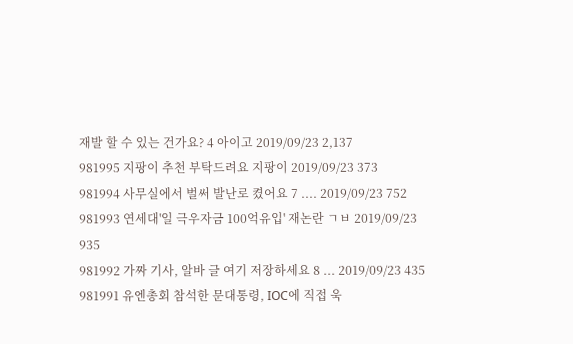재발 할 수 있는 건가요? 4 아이고 2019/09/23 2,137
981995 지팡이 추천 부탁드려요 지팡이 2019/09/23 373
981994 사무실에서 벌써 발난로 켰어요 7 .... 2019/09/23 752
981993 연세대'일 극우자금 100억유입' 재논란 ㄱㅂ 2019/09/23 935
981992 가짜 기사, 알바 글 여기 저장하세요 8 ... 2019/09/23 435
981991 유엔총회 참석한 문대통령, IOC에 직접 욱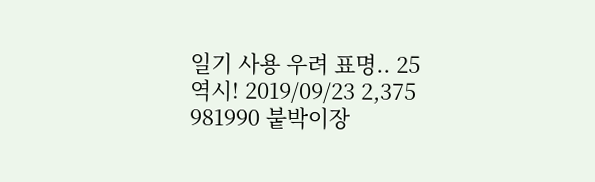일기 사용 우려 표명.. 25 역시! 2019/09/23 2,375
981990 붙박이장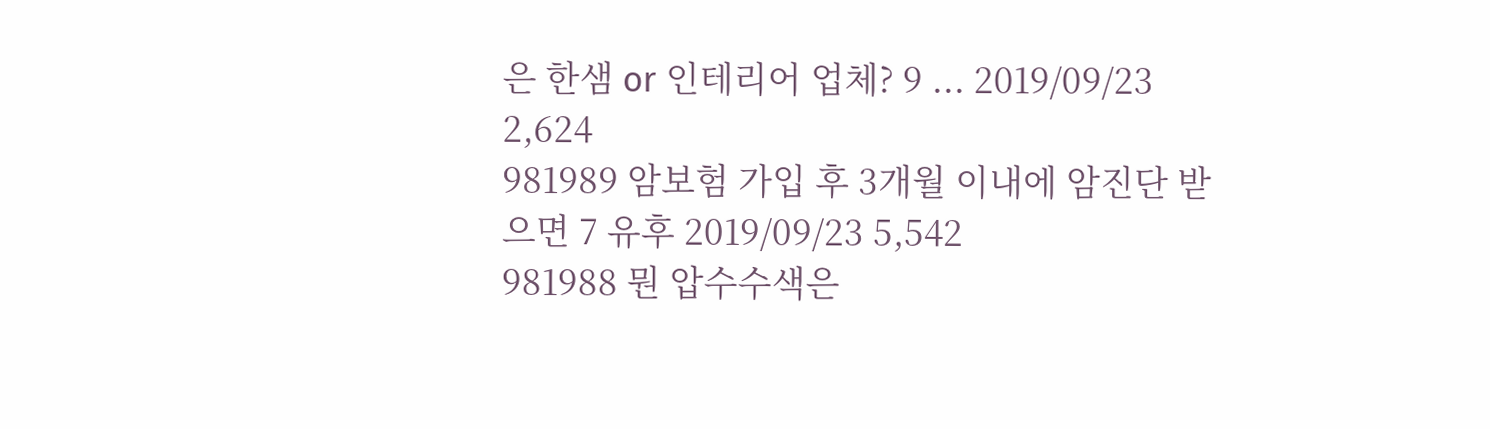은 한샘 or 인테리어 업체? 9 ... 2019/09/23 2,624
981989 암보험 가입 후 3개월 이내에 암진단 받으면 7 유후 2019/09/23 5,542
981988 뭔 압수수색은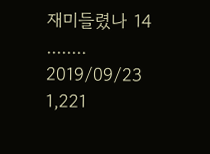재미들렸나 14 ........ 2019/09/23 1,221